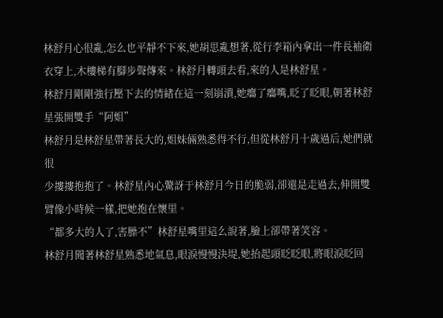林舒月心很亂,怎么也平靜不下來,她胡思亂想著,從行李箱內拿出一件長袖衛衣穿上,木樓梯有腳步聲傳來。林舒月轉頭去看,來的人是林舒星。
林舒月剛剛強行壓下去的情緒在這一刻崩潰,她癟了癟嘴,眨了眨眼,朝著林舒星張開雙手“阿姐”
林舒月是林舒星帶著長大的,姐妹倆熟悉得不行,但從林舒月十歲過后,她們就很
少摟摟抱抱了。林舒星內心驚訝于林舒月今日的脆弱,卻還是走過去,伸開雙臂像小時候一樣,把她抱在懷里。
“都多大的人了,害臊不”林舒星嘴里這么說著,臉上卻帶著笑容。
林舒月聞著林舒星熟悉地氣息,眼淚慢慢決堤,她抬起頭眨眨眼,將眼淚眨回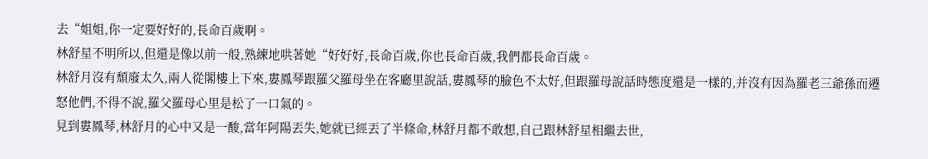去“姐姐,你一定要好好的,長命百歲啊。
林舒星不明所以,但還是像以前一般,熟練地哄著她“好好好,長命百歲,你也長命百歲,我們都長命百歲。
林舒月沒有頹廢太久,兩人從閣樓上下來,婁鳳琴跟羅父羅母坐在客廳里說話,婁鳳琴的臉色不太好,但跟羅母說話時態度還是一樣的,并沒有因為羅老三爺孫而遷怒他們,不得不說,羅父羅母心里是松了一口氣的。
見到婁鳳琴,林舒月的心中又是一酸,當年阿陽丟失,她就已經丟了半條命,林舒月都不敢想,自己跟林舒星相繼去世,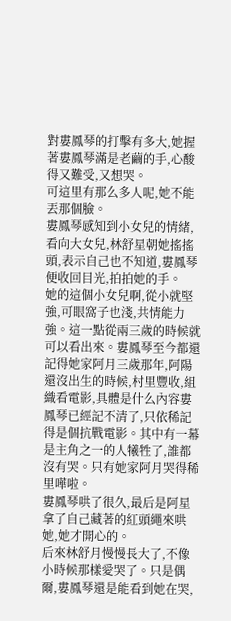對婁鳳琴的打擊有多大,她握著婁鳳琴滿是老繭的手,心酸得又難受,又想哭。
可這里有那么多人呢,她不能丟那個臉。
婁鳳琴感知到小女兒的情緒,看向大女兒,林舒星朝她搖搖頭,表示自己也不知道,婁鳳琴便收回目光,拍拍她的手。
她的這個小女兒啊,從小就堅強,可眼窩子也淺,共情能力強。這一點從兩三歲的時候就可以看出來。婁鳳琴至今都還記得她家阿月三歲那年,阿陽還沒出生的時候,村里豐收,組織看電影,具體是什么內容婁鳳琴已經記不清了,只依稀記得是個抗戰電影。其中有一幕是主角之一的人犧牲了,誰都沒有哭。只有她家阿月哭得稀里嘩啦。
婁鳳琴哄了很久,最后是阿星拿了自己藏著的紅頭繩來哄她,她才開心的。
后來林舒月慢慢長大了,不像小時候那樣愛哭了。只是偶爾,婁鳳琴還是能看到她在哭,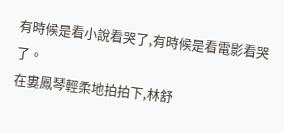有時候是看小說看哭了,有時候是看電影看哭了。
在婁鳳琴輕柔地拍拍下,林舒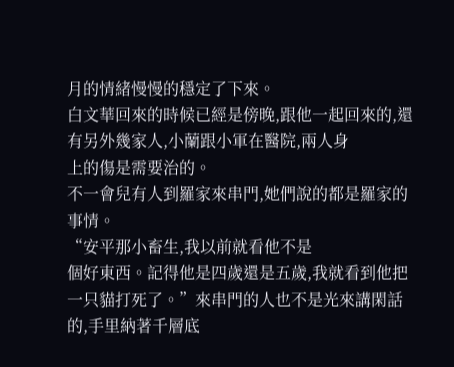月的情緒慢慢的穩定了下來。
白文華回來的時候已經是傍晚,跟他一起回來的,還有另外幾家人,小蘭跟小軍在醫院,兩人身
上的傷是需要治的。
不一會兒有人到羅家來串門,她們說的都是羅家的事情。
“安平那小畜生,我以前就看他不是
個好東西。記得他是四歲還是五歲,我就看到他把一只貓打死了。”來串門的人也不是光來講閑話的,手里納著千層底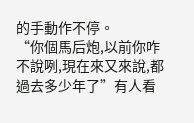的手動作不停。
“你個馬后炮,以前你咋不說咧,現在來又來說,都過去多少年了”有人看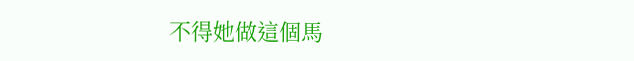不得她做這個馬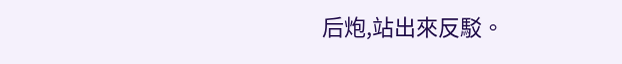后炮,站出來反駁。